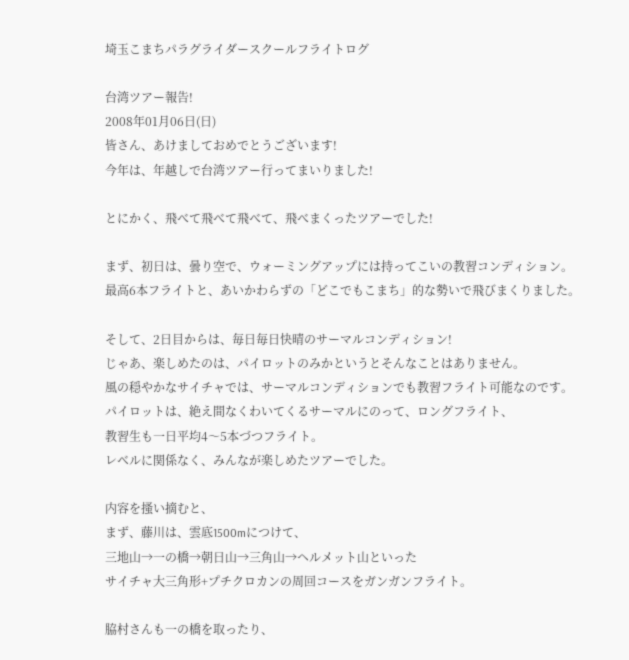埼玉こまちパラグライダースクールフライトログ

台湾ツアー報告!
2008年01月06日(日)
皆さん、あけましておめでとうございます!
今年は、年越しで台湾ツアー行ってまいりました!

とにかく、飛べて飛べて飛べて、飛べまくったツアーでした!

まず、初日は、曇り空で、ウォーミングアップには持ってこいの教習コンディション。
最高6本フライトと、あいかわらずの「どこでもこまち」的な勢いで飛びまくりました。

そして、2日目からは、毎日毎日快晴のサーマルコンディション!
じゃあ、楽しめたのは、パイロットのみかというとそんなことはありません。
風の穏やかなサイチャでは、サーマルコンディションでも教習フライト可能なのです。
パイロットは、絶え間なくわいてくるサーマルにのって、ロングフライト、
教習生も一日平均4〜5本づつフライト。
レベルに関係なく、みんなが楽しめたツアーでした。

内容を搔い摘むと、
まず、藤川は、雲底1500mにつけて、
三地山→一の橋→朝日山→三角山→ヘルメット山といった
サイチャ大三角形+プチクロカンの周回コースをガンガンフライト。

脇村さんも一の橋を取ったり、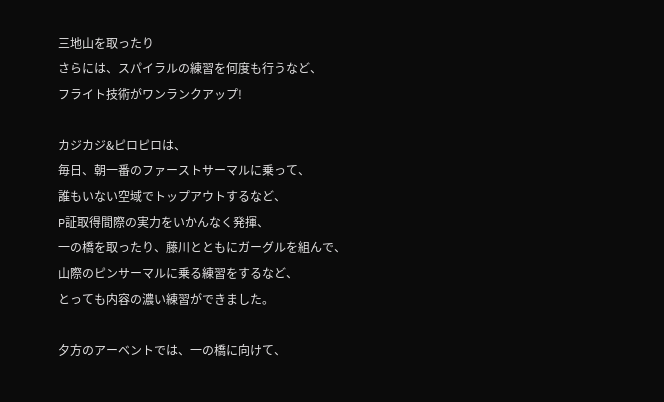三地山を取ったり
さらには、スパイラルの練習を何度も行うなど、
フライト技術がワンランクアップ!

カジカジ&ピロピロは、
毎日、朝一番のファーストサーマルに乗って、
誰もいない空域でトップアウトするなど、
P証取得間際の実力をいかんなく発揮、
一の橋を取ったり、藤川とともにガーグルを組んで、
山際のピンサーマルに乗る練習をするなど、
とっても内容の濃い練習ができました。

夕方のアーベントでは、一の橋に向けて、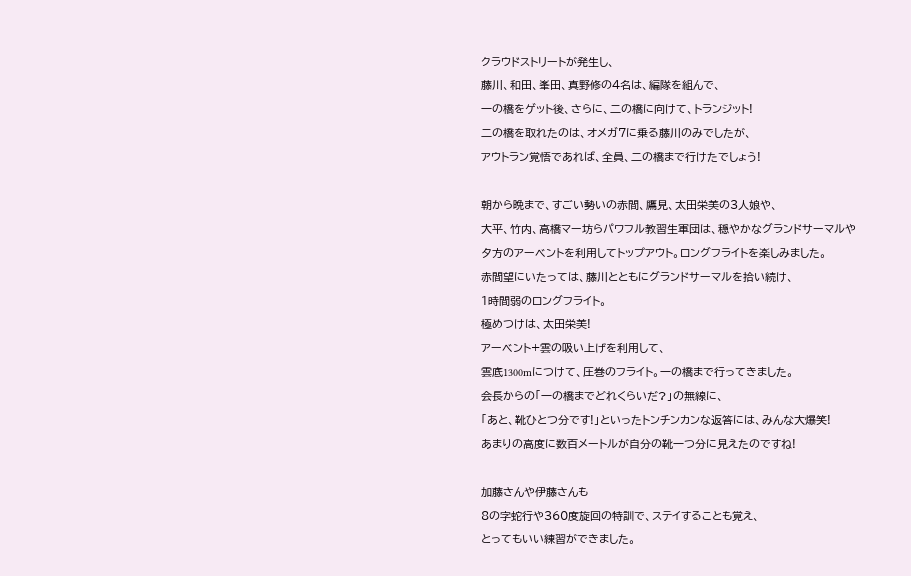クラウドストリートが発生し、
藤川、和田、峯田、真野修の4名は、編隊を組んで、
一の橋をゲット後、さらに、二の橋に向けて、トランジット!
二の橋を取れたのは、オメガ7に乗る藤川のみでしたが、
アウトラン覚悟であれば、全員、二の橋まで行けたでしょう!

朝から晩まで、すごい勢いの赤間、鷹見、太田栄美の3人娘や、
大平、竹内、高橋マー坊らパワフル教習生軍団は、穏やかなグランドサーマルや
夕方のアーベントを利用してトップアウト。ロングフライトを楽しみました。
赤間望にいたっては、藤川とともにグランドサーマルを拾い続け、
1時間弱のロングフライト。
極めつけは、太田栄美!
アーベント+雲の吸い上げを利用して、
雲底1300mにつけて、圧巻のフライト。一の橋まで行ってきました。
会長からの「一の橋までどれくらいだ?」の無線に、
「あと、靴ひとつ分です!」といったトンチンカンな返答には、みんな大爆笑!
あまりの高度に数百メートルが自分の靴一つ分に見えたのですね!

加藤さんや伊藤さんも
8の字蛇行や360度旋回の特訓で、ステイすることも覚え、
とってもいい練習ができました。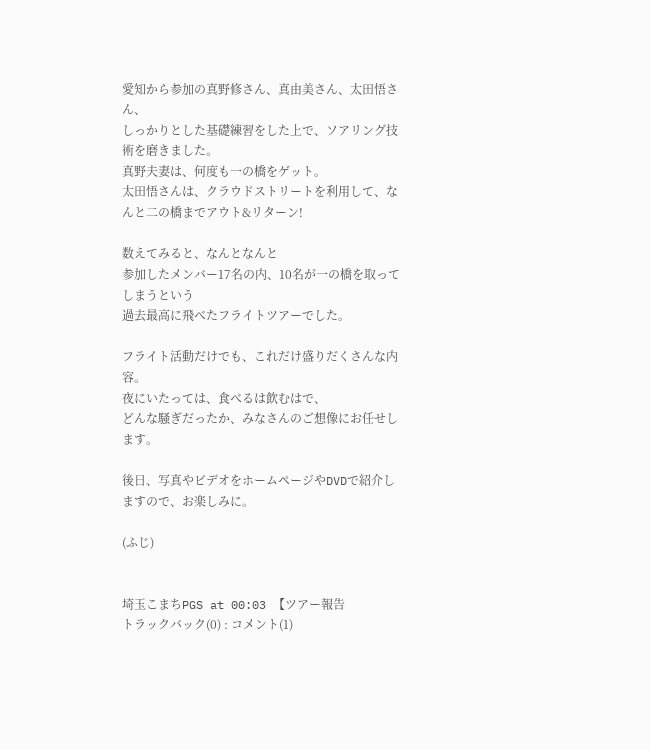愛知から参加の真野修さん、真由美さん、太田悟さん、
しっかりとした基礎練習をした上で、ソアリング技術を磨きました。
真野夫妻は、何度も一の橋をゲット。
太田悟さんは、クラウドストリートを利用して、なんと二の橋までアウト&リターン!

数えてみると、なんとなんと
参加したメンバー17名の内、10名が一の橋を取ってしまうという
過去最高に飛べたフライトツアーでした。

フライト活動だけでも、これだけ盛りだくさんな内容。
夜にいたっては、食べるは飲むはで、
どんな騒ぎだったか、みなさんのご想像にお任せします。

後日、写真やビデオをホームページやDVDで紹介しますので、お楽しみに。

(ふじ)


埼玉こまちPGS at 00:03 【ツアー報告
トラックバック(0) : コメント(1)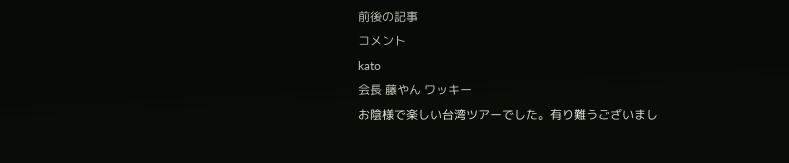前後の記事
コメント
kato
会長 藤やん ワッキー
お陰様で楽しい台湾ツアーでした。有り難うございまし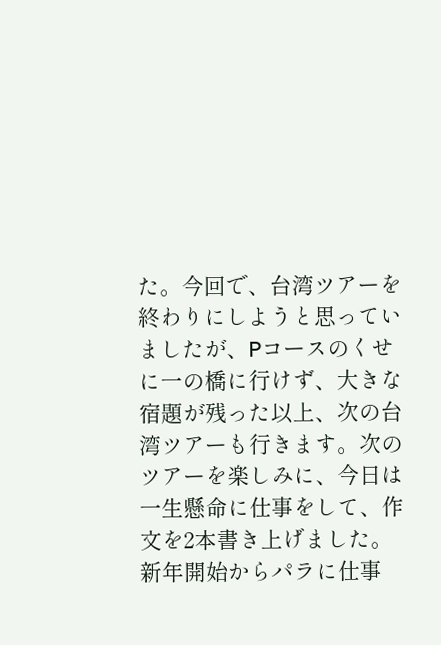た。今回で、台湾ツアーを終わりにしようと思っていましたが、Pコースのくせに一の橋に行けず、大きな宿題が残った以上、次の台湾ツアーも行きます。次のツアーを楽しみに、今日は一生懸命に仕事をして、作文を2本書き上げました。新年開始からパラに仕事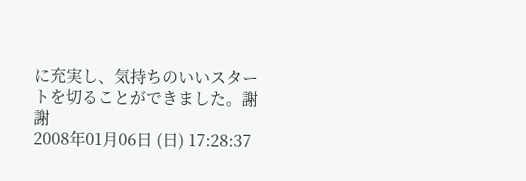に充実し、気持ちのいいスタートを切ることができました。謝謝
2008年01月06日 (日) 17:28:37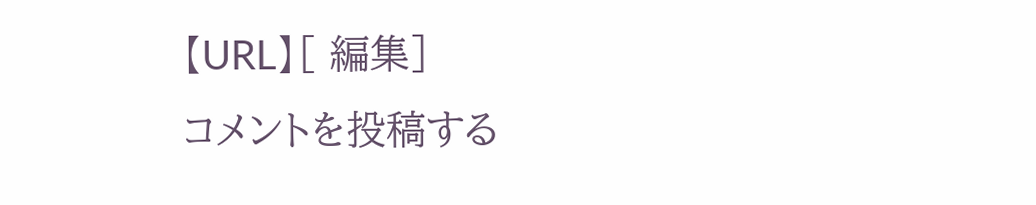【URL】[ 編集]
コメントを投稿する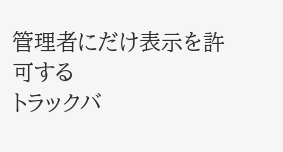管理者にだけ表示を許可する
トラックバ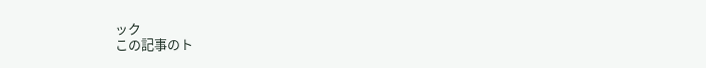ック
この記事のト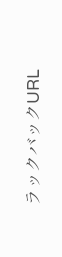ラックバックURL